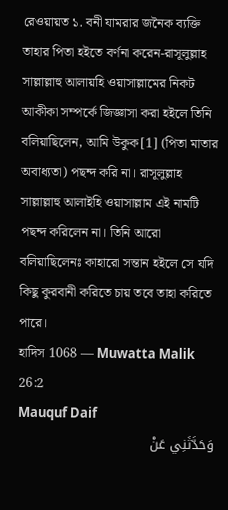রেওয়ায়ত ১. বনী যামরার জনৈক ব্যক্তি তাহার পিতা হইতে বর্ণনা করেন-রাসূলুল্লাহ সাল্লাল্লাহু আলায়হি ওয়াসাল্লামের নিকট আকীকা সম্পর্কে জিজ্ঞাসা করা হইলে তিনি বলিয়াছিলেন, আমি উকুক[1] (পিতা মাতার অবাধ্যতা) পছন্দ করি না। রাসূলুল্লাহ সাল্লাল্লাহু আলাইহি ওয়াসাল্লাম এই নামটি পছন্দ করিলেন না। তিনি আরো বলিয়াছিলেনঃ কাহারো সন্তান হইলে সে যদি কিছু কুরবানী করিতে চায় তবে তাহা করিতে পারে।
হাদিস 1068 — Muwatta Malik 26:2
Mauquf Daif
وَحَدَّثَنِي عَنْ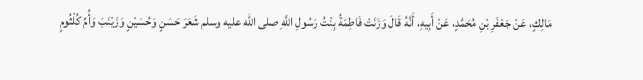مَالِكٍ، عَنْ جَعْفَرِ بْنِ مُحَمَّدٍ، عَنْ أَبِيهِ، أَنَّهُ قَالَ وَزَنَتْ فَاطِمَةُ بِنْتُ رَسُولِ اللَّهِ صلى الله عليه وسلم شَعَرَ حَسَنٍ وَحُسَيْنٍ وَزَيْنَبَ وَأُمِّ كُلْثُومٍ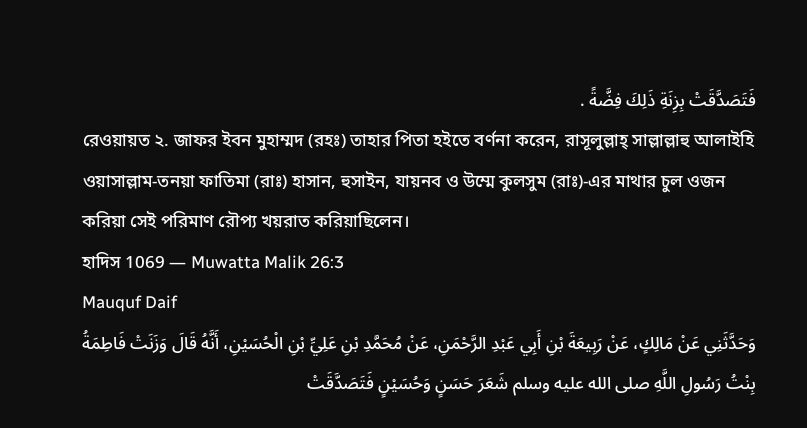فَتَصَدَّقَتْ بِزِنَةِ ذَلِكَ فِضَّةً .
রেওয়ায়ত ২. জাফর ইবন মুহাম্মদ (রহঃ) তাহার পিতা হইতে বর্ণনা করেন, রাসূলুল্লাহ্ সাল্লাল্লাহু আলাইহি ওয়াসাল্লাম-তনয়া ফাতিমা (রাঃ) হাসান, হুসাইন, যায়নব ও উম্মে কুলসুম (রাঃ)-এর মাথার চুল ওজন করিয়া সেই পরিমাণ রৌপ্য খয়রাত করিয়াছিলেন।
হাদিস 1069 — Muwatta Malik 26:3
Mauquf Daif
وَحَدَّثَنِي عَنْ مَالِكٍ، عَنْ رَبِيعَةَ بْنِ أَبِي عَبْدِ الرَّحْمَنِ، عَنْ مُحَمَّدِ بْنِ عَلِيِّ بْنِ الْحُسَيْنِ، أَنَّهُ قَالَ وَزَنَتْ فَاطِمَةُ بِنْتُ رَسُولِ اللَّهِ صلى الله عليه وسلم شَعَرَ حَسَنٍ وَحُسَيْنٍ فَتَصَدَّقَتْ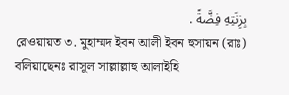بِزِنَتِهِ فِضَّةً .
রেওয়ায়ত ৩. মুহাম্মদ ইবন আলী ইবন হুসায়ন (রাঃ) বলিয়াছেনঃ রাসূল সাল্লাল্লাহু আলাইহি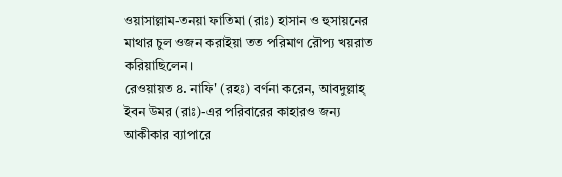ওয়াসাল্লাম-তনয়া ফাতিমা (রাঃ) হাসান ও হুসায়নের মাথার চুল ওজন করাইয়া তত পরিমাণ রৌপ্য খয়রাত করিয়াছিলেন।
রেওয়ায়ত ৪. নাফি' (রহঃ) বর্ণনা করেন, আবদুল্লাহ্ ইবন উমর (রাঃ)-এর পরিবারের কাহারও জন্য আকীকার ব্যাপারে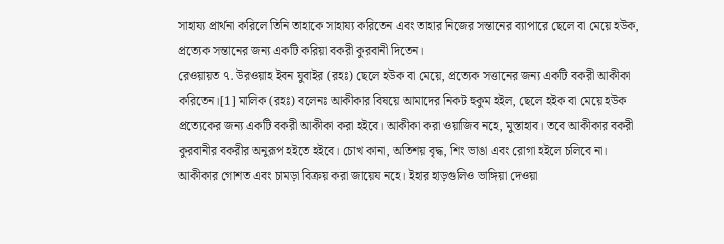সাহায্য প্রার্থনা করিলে তিনি তাহাকে সাহায্য করিতেন এবং তাহার নিজের সন্তানের ব্যাপারে ছেলে বা মেয়ে হউক, প্রত্যেক সন্তানের জন্য একটি করিয়া বকরী কুরবানী দিতেন।
রেওয়ায়ত ৭. উরওয়াহ ইবন যুবাইর (রহঃ) ছেলে হউক বা মেয়ে, প্রত্যেক সত্তানের জন্য একটি বকরী আকীকা করিতেন।[1] মালিক (রহঃ) বলেনঃ আকীকার বিষয়ে আমাদের নিকট হুকুম হইল, ছেলে হইক বা মেয়ে হউক প্রত্যেকের জন্য একটি বকরী আকীকা করা হইবে। আকীকা করা ওয়াজিব নহে, মুস্তাহাব। তবে আকীকার বকরী কুরবানীর বকরীর অনুরূপ হইতে হইবে। চোখ কানা, অতিশয় বৃদ্ধ, শিং ভাঙা এবং রোগা হইলে চলিবে না। আকীকার গোশত এবং চামড়া বিক্রয় করা জায়েয নহে। ইহার হাড়গুলিও ভাঙ্গিয়া দেওয়া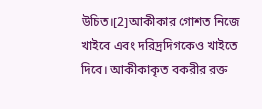উচিত।[2]আকীকার গোশত নিজে খাইবে এবং দরিদ্রদিগকেও খাইতে দিবে। আকীকাকৃত বকরীর রক্ত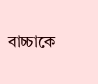বাচ্চাকে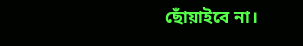ছোঁয়াইবে না।